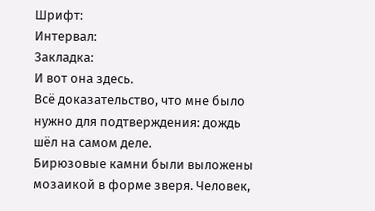Шрифт:
Интервал:
Закладка:
И вот она здесь.
Всё доказательство, что мне было нужно для подтверждения: дождь шёл на самом деле.
Бирюзовые камни были выложены мозаикой в форме зверя. Человек,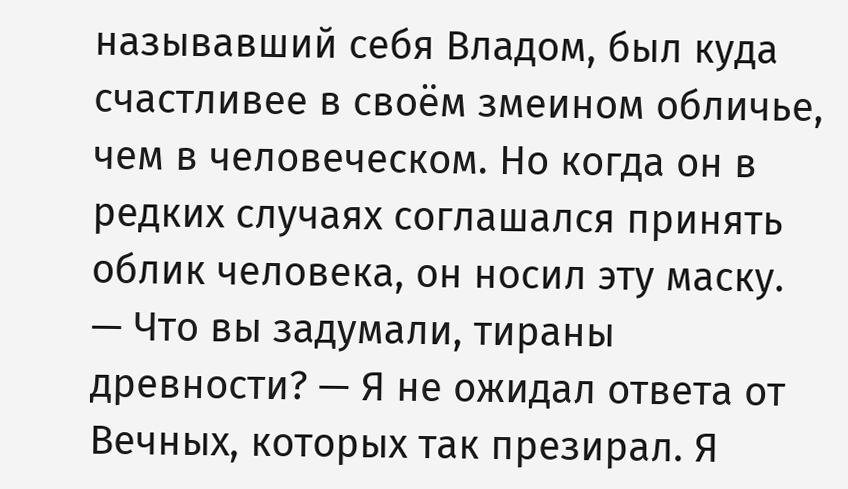называвший себя Владом, был куда счастливее в своём змеином обличье, чем в человеческом. Но когда он в редких случаях соглашался принять облик человека, он носил эту маску.
— Что вы задумали, тираны древности? — Я не ожидал ответа от Вечных, которых так презирал. Я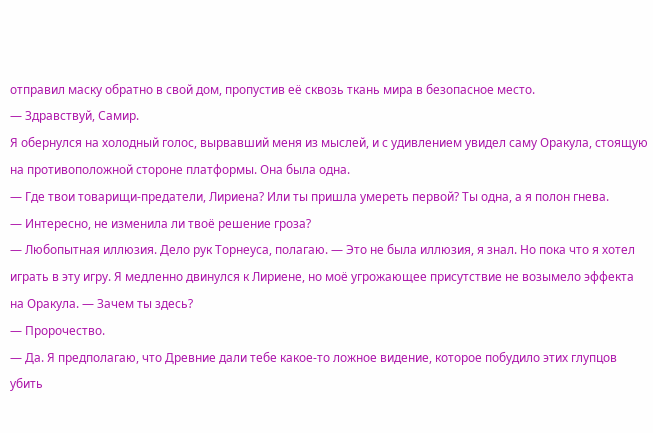отправил маску обратно в свой дом, пропустив её сквозь ткань мира в безопасное место.
— Здравствуй, Самир.
Я обернулся на холодный голос, вырвавший меня из мыслей, и с удивлением увидел саму Оракула, стоящую на противоположной стороне платформы. Она была одна.
— Где твои товарищи-предатели, Лириена? Или ты пришла умереть первой? Ты одна, а я полон гнева.
— Интересно, не изменила ли твоё решение гроза?
— Любопытная иллюзия. Дело рук Торнеуса, полагаю. — Это не была иллюзия, я знал. Но пока что я хотел играть в эту игру. Я медленно двинулся к Лириене, но моё угрожающее присутствие не возымело эффекта на Оракула. — Зачем ты здесь?
— Пророчество.
— Да. Я предполагаю, что Древние дали тебе какое-то ложное видение, которое побудило этих глупцов убить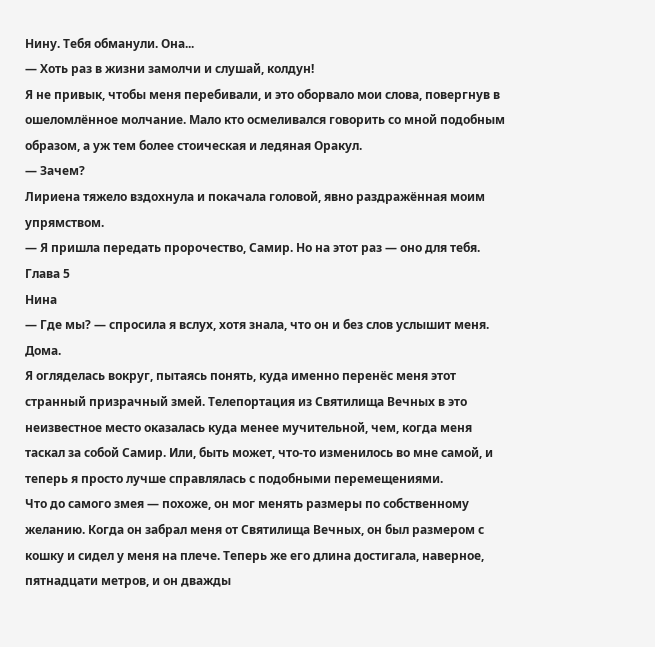Нину. Тебя обманули. Она...
— Хоть раз в жизни замолчи и слушай, колдун!
Я не привык, чтобы меня перебивали, и это оборвало мои слова, повергнув в ошеломлённое молчание. Мало кто осмеливался говорить со мной подобным образом, а уж тем более стоическая и ледяная Оракул.
— Зачем?
Лириена тяжело вздохнула и покачала головой, явно раздражённая моим упрямством.
— Я пришла передать пророчество, Самир. Но на этот раз — оно для тебя.
Глава 5
Нина
— Где мы? — спросила я вслух, хотя знала, что он и без слов услышит меня.
Дома.
Я огляделась вокруг, пытаясь понять, куда именно перенёс меня этот странный призрачный змей. Телепортация из Святилища Вечных в это неизвестное место оказалась куда менее мучительной, чем, когда меня таскал за собой Самир. Или, быть может, что-то изменилось во мне самой, и теперь я просто лучше справлялась с подобными перемещениями.
Что до самого змея — похоже, он мог менять размеры по собственному желанию. Когда он забрал меня от Святилища Вечных, он был размером с кошку и сидел у меня на плече. Теперь же его длина достигала, наверное, пятнадцати метров, и он дважды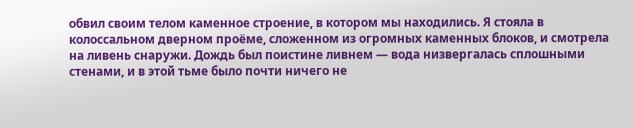обвил своим телом каменное строение, в котором мы находились. Я стояла в колоссальном дверном проёме, сложенном из огромных каменных блоков, и смотрела на ливень снаружи. Дождь был поистине ливнем — вода низвергалась сплошными стенами, и в этой тьме было почти ничего не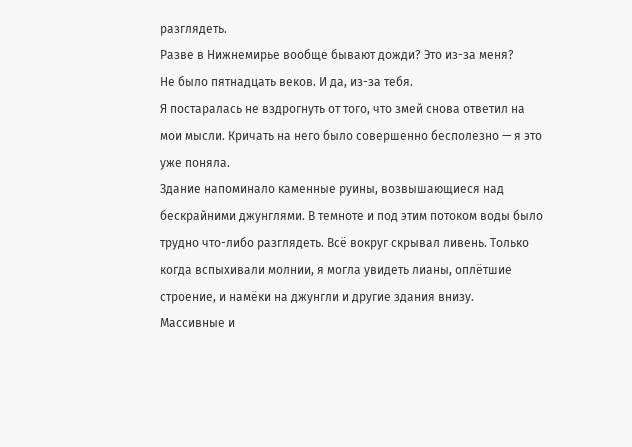разглядеть.
Разве в Нижнемирье вообще бывают дожди? Это из-за меня?
Не было пятнадцать веков. И да, из-за тебя.
Я постаралась не вздрогнуть от того, что змей снова ответил на мои мысли. Кричать на него было совершенно бесполезно — я это уже поняла.
Здание напоминало каменные руины, возвышающиеся над бескрайними джунглями. В темноте и под этим потоком воды было трудно что-либо разглядеть. Всё вокруг скрывал ливень. Только когда вспыхивали молнии, я могла увидеть лианы, оплётшие строение, и намёки на джунгли и другие здания внизу.
Массивные и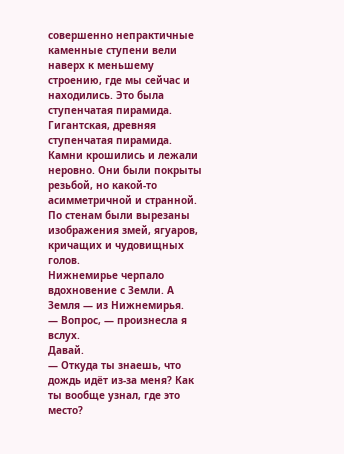совершенно непрактичные каменные ступени вели наверх к меньшему строению, где мы сейчас и находились. Это была ступенчатая пирамида. Гигантская, древняя ступенчатая пирамида. Камни крошились и лежали неровно. Они были покрыты резьбой, но какой-то асимметричной и странной. По стенам были вырезаны изображения змей, ягуаров, кричащих и чудовищных голов.
Нижнемирье черпало вдохновение с Земли. А Земля — из Нижнемирья.
— Вопрос, — произнесла я вслух.
Давай.
— Откуда ты знаешь, что дождь идёт из-за меня? Как ты вообще узнал, где это место?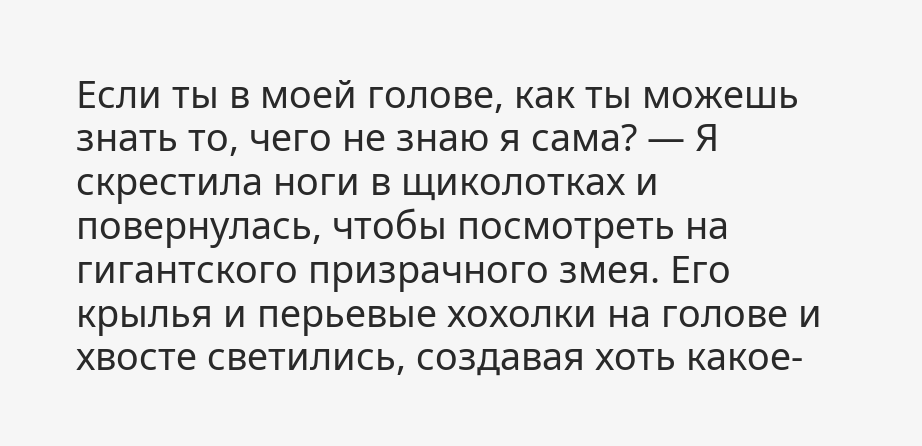Если ты в моей голове, как ты можешь знать то, чего не знаю я сама? — Я скрестила ноги в щиколотках и повернулась, чтобы посмотреть на гигантского призрачного змея. Его крылья и перьевые хохолки на голове и хвосте светились, создавая хоть какое-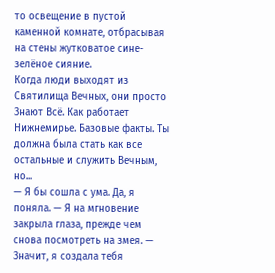то освещение в пустой каменной комнате, отбрасывая на стены жутковатое сине-зелёное сияние.
Когда люди выходят из Святилища Вечных, они просто Знают Всё. Как работает Нижнемирье. Базовые факты. Ты должна была стать как все остальные и служить Вечным, но...
— Я бы сошла с ума. Да, я поняла. — Я на мгновение закрыла глаза, прежде чем снова посмотреть на змея. — Значит, я создала тебя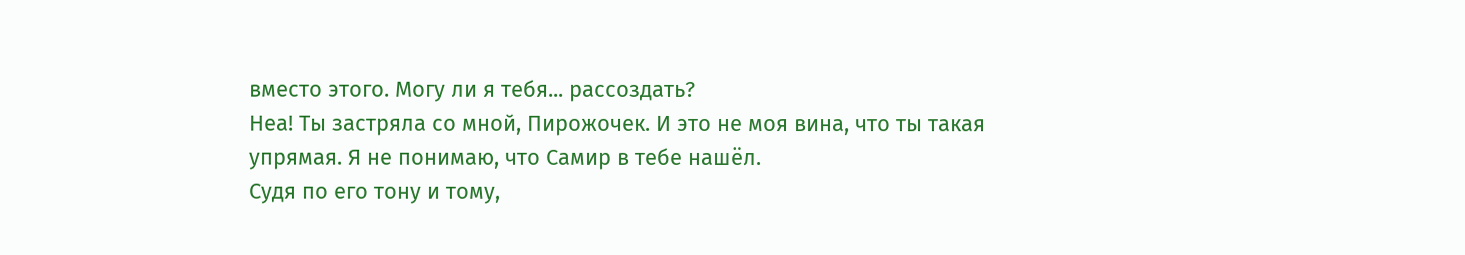вместо этого. Могу ли я тебя... расcоздать?
Неа! Ты застряла со мной, Пирожочек. И это не моя вина, что ты такая упрямая. Я не понимаю, что Самир в тебе нашёл.
Судя по его тону и тому,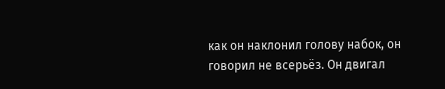как он наклонил голову набок, он говорил не всерьёз. Он двигал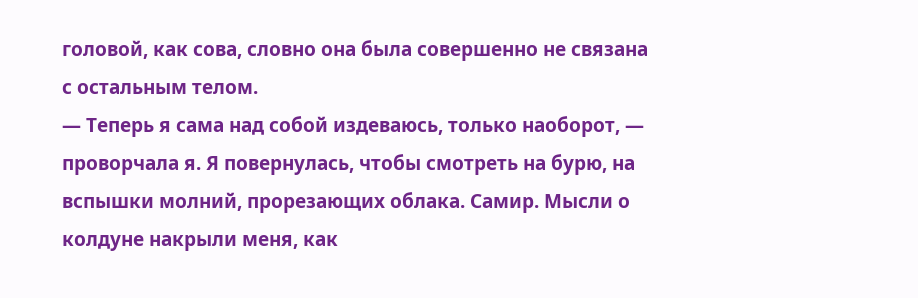головой, как сова, словно она была совершенно не связана с остальным телом.
— Теперь я сама над собой издеваюсь, только наоборот, — проворчала я. Я повернулась, чтобы смотреть на бурю, на вспышки молний, прорезающих облака. Самир. Мысли о колдуне накрыли меня, как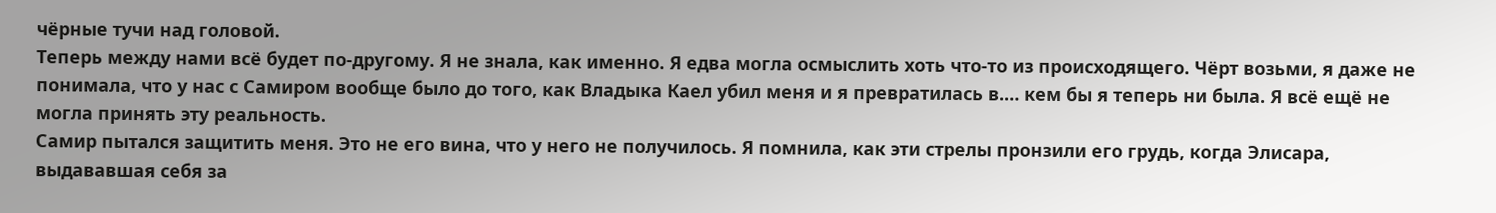чёрные тучи над головой.
Теперь между нами всё будет по-другому. Я не знала, как именно. Я едва могла осмыслить хоть что-то из происходящего. Чёрт возьми, я даже не понимала, что у нас с Самиром вообще было до того, как Владыка Каел убил меня и я превратилась в.… кем бы я теперь ни была. Я всё ещё не могла принять эту реальность.
Самир пытался защитить меня. Это не его вина, что у него не получилось. Я помнила, как эти стрелы пронзили его грудь, когда Элисара, выдававшая себя за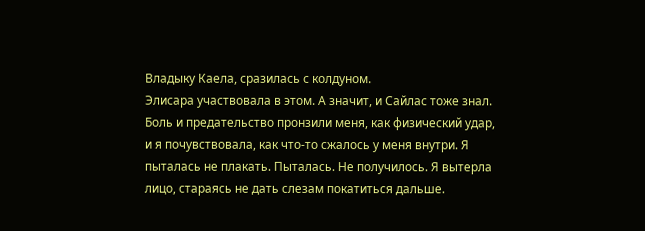Владыку Каела, сразилась с колдуном.
Элисара участвовала в этом. А значит, и Сайлас тоже знал.
Боль и предательство пронзили меня, как физический удар, и я почувствовала, как что-то сжалось у меня внутри. Я пыталась не плакать. Пыталась. Не получилось. Я вытерла лицо, стараясь не дать слезам покатиться дальше.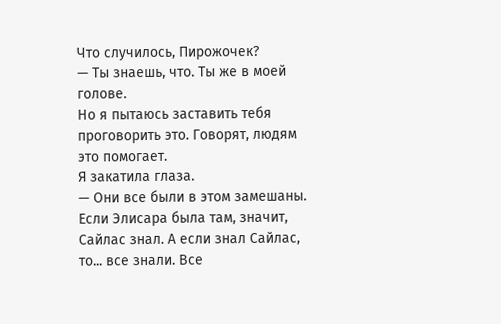Что случилось, Пирожочек?
— Ты знаешь, что. Ты же в моей голове.
Но я пытаюсь заставить тебя проговорить это. Говорят, людям это помогает.
Я закатила глаза.
— Они все были в этом замешаны. Если Элисара была там, значит, Сайлас знал. А если знал Сайлас, то... все знали. Все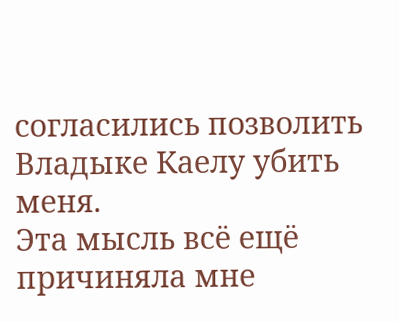согласились позволить Владыке Каелу убить меня.
Эта мысль всё ещё причиняла мне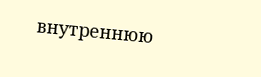внутреннюю